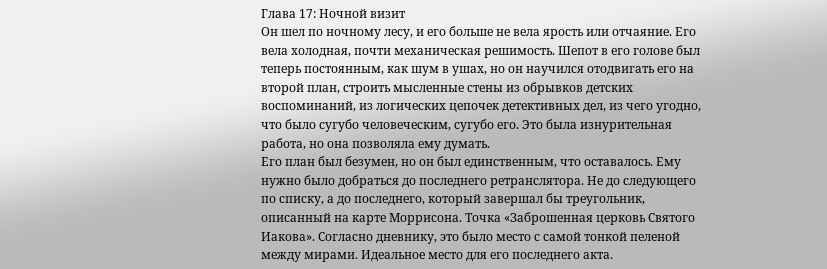Глава 17: Ночной визит
Он шел по ночному лесу, и его больше не вела ярость или отчаяние. Его вела холодная, почти механическая решимость. Шепот в его голове был теперь постоянным, как шум в ушах, но он научился отодвигать его на второй план, строить мысленные стены из обрывков детских воспоминаний, из логических цепочек детективных дел, из чего угодно, что было сугубо человеческим, сугубо его. Это была изнурительная работа, но она позволяла ему думать.
Его план был безумен, но он был единственным, что оставалось. Ему нужно было добраться до последнего ретранслятора. Не до следующего по списку, а до последнего, который завершал бы треугольник, описанный на карте Моррисона. Точка «Заброшенная церковь Святого Иакова». Согласно дневнику, это было место с самой тонкой пеленой между мирами. Идеальное место для его последнего акта.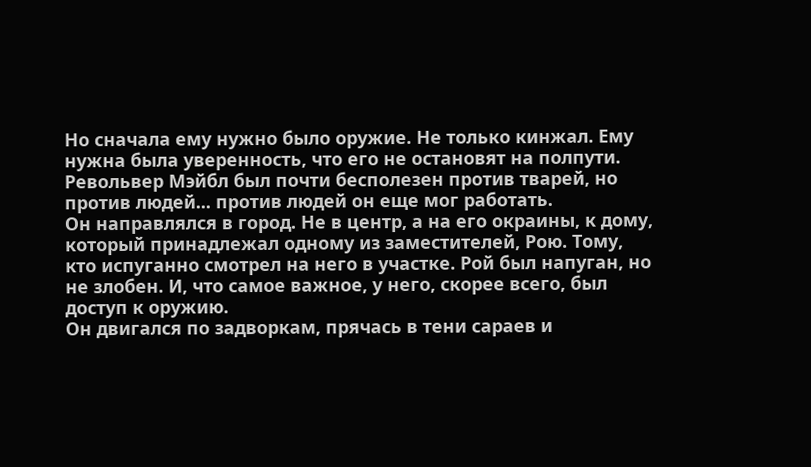Но сначала ему нужно было оружие. Не только кинжал. Ему нужна была уверенность, что его не остановят на полпути. Револьвер Мэйбл был почти бесполезен против тварей, но против людей... против людей он еще мог работать.
Он направлялся в город. Не в центр, а на его окраины, к дому, который принадлежал одному из заместителей, Рою. Тому, кто испуганно смотрел на него в участке. Рой был напуган, но не злобен. И, что самое важное, у него, скорее всего, был доступ к оружию.
Он двигался по задворкам, прячась в тени сараев и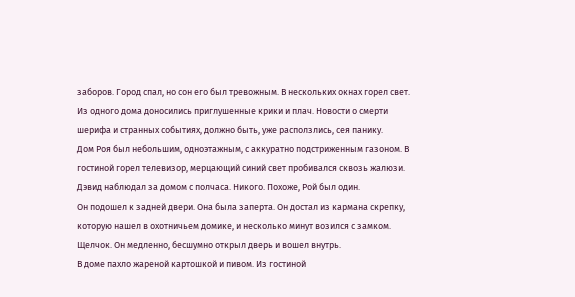заборов. Город спал, но сон его был тревожным. В нескольких окнах горел свет. Из одного дома доносились приглушенные крики и плач. Новости о смерти шерифа и странных событиях, должно быть, уже расползлись, сея панику.
Дом Роя был небольшим, одноэтажным, с аккуратно подстриженным газоном. В гостиной горел телевизор, мерцающий синий свет пробивался сквозь жалюзи. Дэвид наблюдал за домом с полчаса. Никого. Похоже, Рой был один.
Он подошел к задней двери. Она была заперта. Он достал из кармана скрепку, которую нашел в охотничьем домике, и несколько минут возился с замком. Щелчок. Он медленно, бесшумно открыл дверь и вошел внутрь.
В доме пахло жареной картошкой и пивом. Из гостиной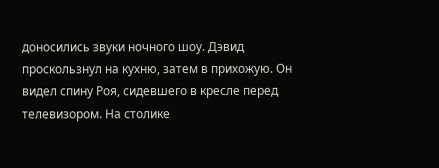доносились звуки ночного шоу. Дэвид проскользнул на кухню, затем в прихожую. Он видел спину Роя, сидевшего в кресле перед телевизором. На столике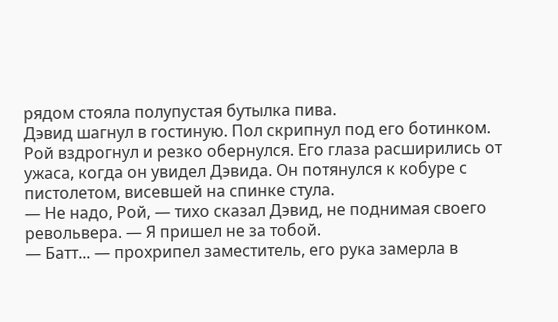рядом стояла полупустая бутылка пива.
Дэвид шагнул в гостиную. Пол скрипнул под его ботинком.
Рой вздрогнул и резко обернулся. Его глаза расширились от ужаса, когда он увидел Дэвида. Он потянулся к кобуре с пистолетом, висевшей на спинке стула.
— Не надо, Рой, — тихо сказал Дэвид, не поднимая своего револьвера. — Я пришел не за тобой.
— Батт... — прохрипел заместитель, его рука замерла в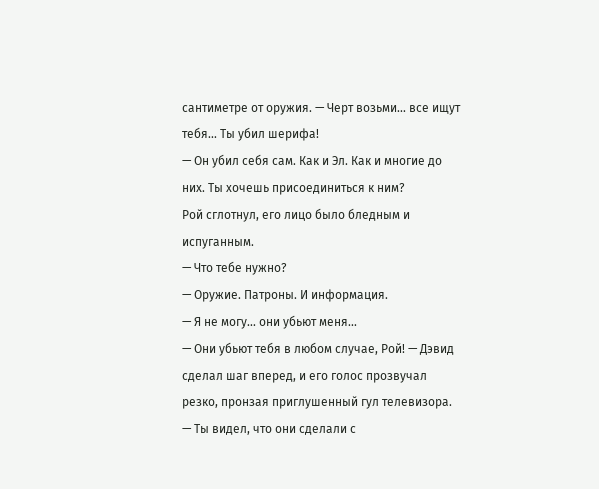сантиметре от оружия. — Черт возьми... все ищут тебя... Ты убил шерифа!
— Он убил себя сам. Как и Эл. Как и многие до них. Ты хочешь присоединиться к ним?
Рой сглотнул, его лицо было бледным и испуганным.
— Что тебе нужно?
— Оружие. Патроны. И информация.
— Я не могу... они убьют меня...
— Они убьют тебя в любом случае, Рой! — Дэвид сделал шаг вперед, и его голос прозвучал резко, пронзая приглушенный гул телевизора. — Ты видел, что они сделали с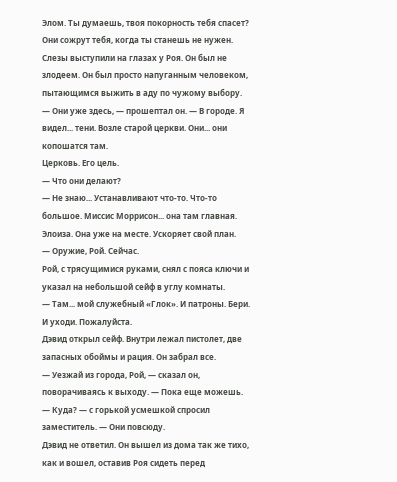Элом. Ты думаешь, твоя покорность тебя спасет? Они сожрут тебя, когда ты станешь не нужен.
Слезы выступили на глазах у Роя. Он был не злодеем. Он был просто напуганным человеком, пытающимся выжить в аду по чужому выбору.
— Они уже здесь, — прошептал он. — В городе. Я видел... тени. Возле старой церкви. Они... они копошатся там.
Церковь. Его цель.
— Что они делают?
— Не знаю... Устанавливают что-то. Что-то большое. Миссис Моррисон... она там главная.
Элоиза. Она уже на месте. Ускоряет свой план.
— Оружие, Рой. Сейчас.
Рой, с трясущимися руками, снял с пояса ключи и указал на небольшой сейф в углу комнаты.
— Там... мой служебный «Глок». И патроны. Бери. И уходи. Пожалуйста.
Дэвид открыл сейф. Внутри лежал пистолет, две запасных обоймы и рация. Он забрал все.
— Уезжай из города, Рой, — сказал он, поворачиваясь к выходу. — Пока еще можешь.
— Куда? — с горькой усмешкой спросил заместитель. — Они повсюду.
Дэвид не ответил. Он вышел из дома так же тихо, как и вошел, оставив Роя сидеть перед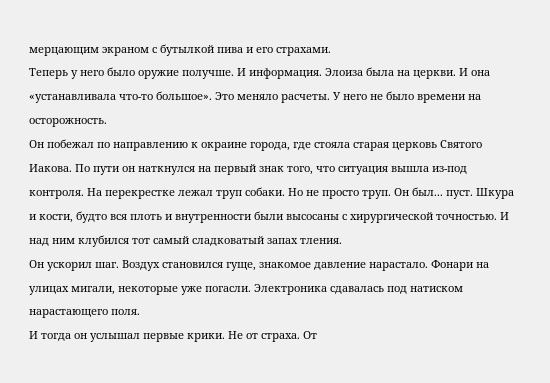мерцающим экраном с бутылкой пива и его страхами.
Теперь у него было оружие получше. И информация. Элоиза была на церкви. И она «устанавливала что-то большое». Это меняло расчеты. У него не было времени на осторожность.
Он побежал по направлению к окраине города, где стояла старая церковь Святого Иакова. По пути он наткнулся на первый знак того, что ситуация вышла из-под контроля. На перекрестке лежал труп собаки. Но не просто труп. Он был... пуст. Шкура и кости, будто вся плоть и внутренности были высосаны с хирургической точностью. И над ним клубился тот самый сладковатый запах тления.
Он ускорил шаг. Воздух становился гуще, знакомое давление нарастало. Фонари на улицах мигали, некоторые уже погасли. Электроника сдавалась под натиском нарастающего поля.
И тогда он услышал первые крики. Не от страха. От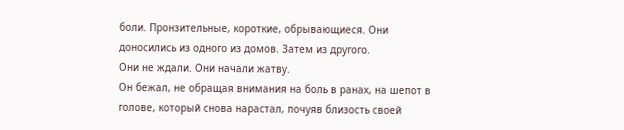боли. Пронзительные, короткие, обрывающиеся. Они доносились из одного из домов. Затем из другого.
Они не ждали. Они начали жатву.
Он бежал, не обращая внимания на боль в ранах, на шепот в голове, который снова нарастал, почуяв близость своей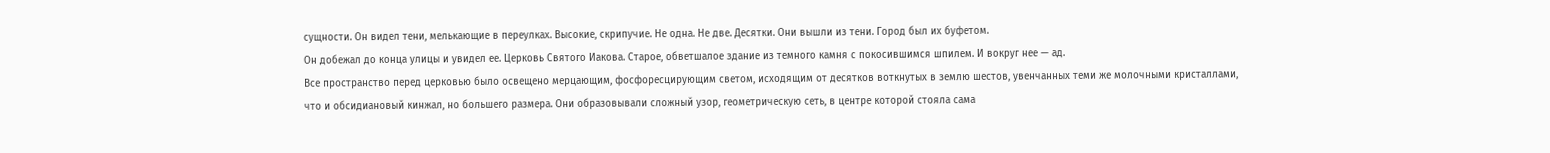сущности. Он видел тени, мелькающие в переулках. Высокие, скрипучие. Не одна. Не две. Десятки. Они вышли из тени. Город был их буфетом.
Он добежал до конца улицы и увидел ее. Церковь Святого Иакова. Старое, обветшалое здание из темного камня с покосившимся шпилем. И вокруг нее — ад.
Все пространство перед церковью было освещено мерцающим, фосфоресцирующим светом, исходящим от десятков воткнутых в землю шестов, увенчанных теми же молочными кристаллами, что и обсидиановый кинжал, но большего размера. Они образовывали сложный узор, геометрическую сеть, в центре которой стояла сама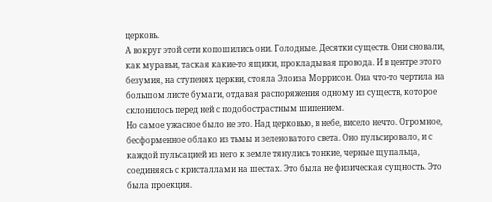церковь.
А вокруг этой сети копошились они. Голодные. Десятки существ. Они сновали, как муравьи, таская какие-то ящики, прокладывая провода. И в центре этого безумия, на ступенях церкви, стояла Элоиза Моррисон. Она что-то чертила на большом листе бумаги, отдавая распоряжения одному из существ, которое склонилось перед ней с подобострастным шипением.
Но самое ужасное было не это. Над церковью, в небе, висело нечто. Огромное, бесформенное облако из тьмы и зеленоватого света. Оно пульсировало, и с каждой пульсацией из него к земле тянулись тонкие, черные щупальца, соединяясь с кристаллами на шестах. Это была не физическая сущность. Это была проекция.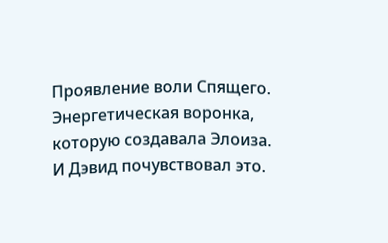Проявление воли Спящего. Энергетическая воронка, которую создавала Элоиза.
И Дэвид почувствовал это.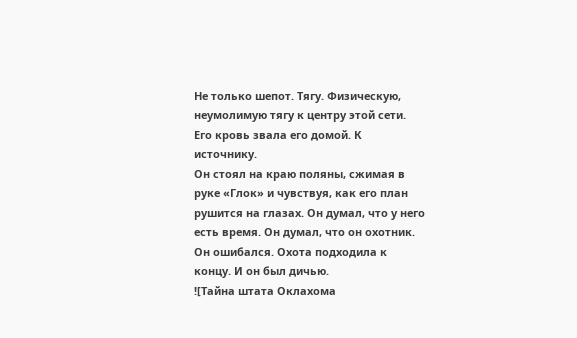Не только шепот. Тягу. Физическую, неумолимую тягу к центру этой сети. Его кровь звала его домой. К источнику.
Он стоял на краю поляны, сжимая в руке «Глок» и чувствуя, как его план рушится на глазах. Он думал, что у него есть время. Он думал, что он охотник.
Он ошибался. Охота подходила к концу. И он был дичью.
![Тайна штата Оклахома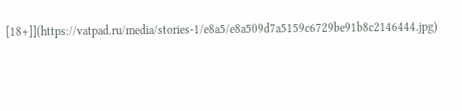[18+]](https://vatpad.ru/media/stories-1/e8a5/e8a509d7a5159c6729be91b8c2146444.jpg)